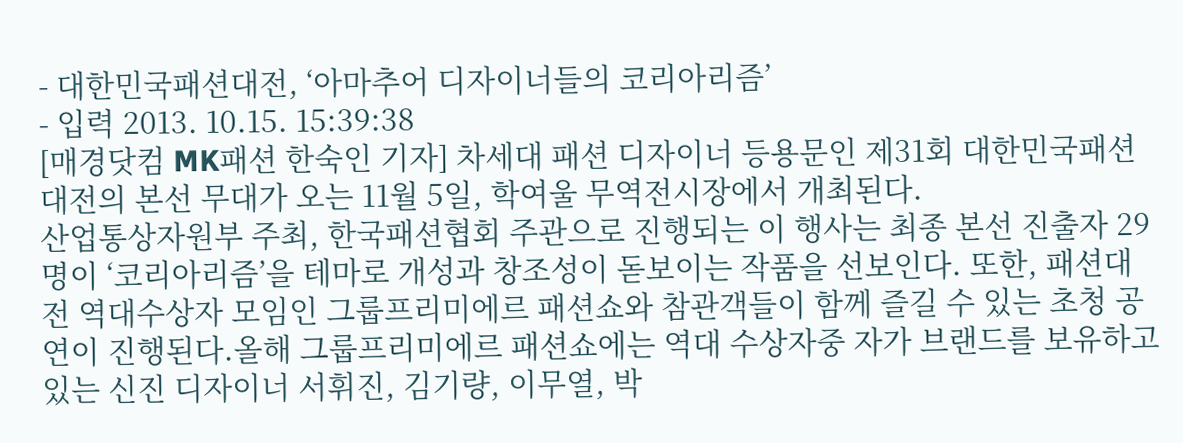- 대한민국패션대전, ‘아마추어 디자이너들의 코리아리즘’
- 입력 2013. 10.15. 15:39:38
[매경닷컴 MK패션 한숙인 기자] 차세대 패션 디자이너 등용문인 제31회 대한민국패션대전의 본선 무대가 오는 11월 5일, 학여울 무역전시장에서 개최된다.
산업통상자원부 주최, 한국패션협회 주관으로 진행되는 이 행사는 최종 본선 진출자 29명이 ‘코리아리즘’을 테마로 개성과 창조성이 돋보이는 작품을 선보인다. 또한, 패션대전 역대수상자 모임인 그룹프리미에르 패션쇼와 참관객들이 함께 즐길 수 있는 초청 공연이 진행된다.올해 그룹프리미에르 패션쇼에는 역대 수상자중 자가 브랜드를 보유하고 있는 신진 디자이너 서휘진, 김기량, 이무열, 박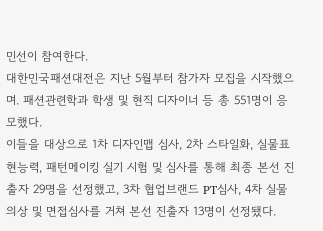민선이 참여한다.
대한민국패션대전은 지난 5월부터 참가자 모집을 시작했으며. 패션관련학과 학생 및 현직 디자이너 등 총 551명이 응모했다.
이들을 대상으로 1차 디자인맵 심사, 2차 스타일화, 실물표현능력, 패턴메이킹 실기 시험 및 심사를 통해 최종 본선 진출자 29명을 선정했고, 3차 협업브랜드 PT심사, 4차 실물 의상 및 면접심사를 거쳐 본선 진출자 13명이 선정됐다.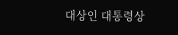대상인 대통령상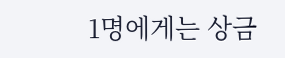1명에게는 상금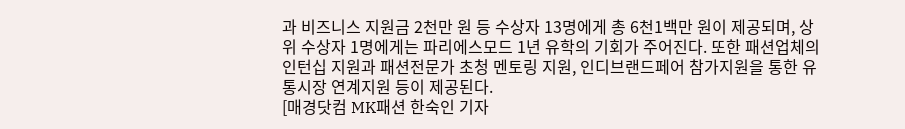과 비즈니스 지원금 2천만 원 등 수상자 13명에게 총 6천1백만 원이 제공되며, 상위 수상자 1명에게는 파리에스모드 1년 유학의 기회가 주어진다. 또한 패션업체의 인턴십 지원과 패션전문가 초청 멘토링 지원, 인디브랜드페어 참가지원을 통한 유통시장 연계지원 등이 제공된다.
[매경닷컴 MK패션 한숙인 기자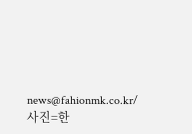news@fahionmk.co.kr/사진=한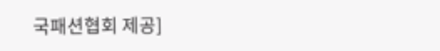국패션협회 제공]